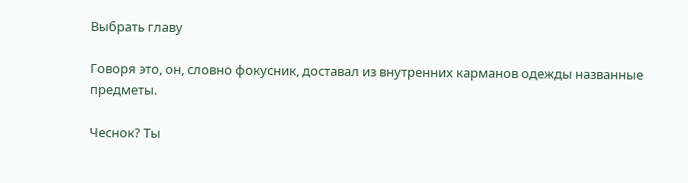Выбрать главу

Говоря это, он, словно фокусник, доставал из внутренних карманов одежды названные предметы.

Чеснок? Ты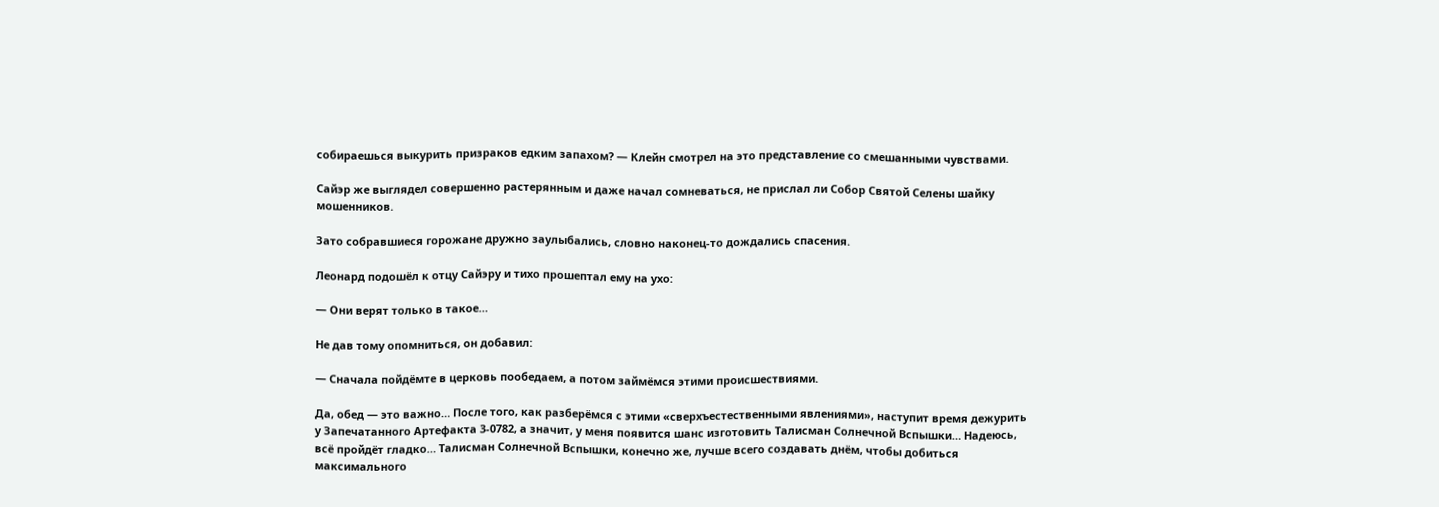собираешься выкурить призраков едким запахом? — Клейн смотрел на это представление со смешанными чувствами.

Сайэр же выглядел совершенно растерянным и даже начал сомневаться, не прислал ли Собор Святой Селены шайку мошенников.

Зато собравшиеся горожане дружно заулыбались, словно наконец-то дождались спасения.

Леонард подошёл к отцу Сайэру и тихо прошептал ему на ухо:

— Они верят только в такое…

Не дав тому опомниться, он добавил:

— Сначала пойдёмте в церковь пообедаем, а потом займёмся этими происшествиями.

Да, обед — это важно… После того, как разберёмся с этими «сверхъестественными явлениями», наступит время дежурить у Запечатанного Артефакта 3-0782, а значит, у меня появится шанс изготовить Талисман Солнечной Вспышки… Надеюсь, всё пройдёт гладко… Талисман Солнечной Вспышки, конечно же, лучше всего создавать днём, чтобы добиться максимального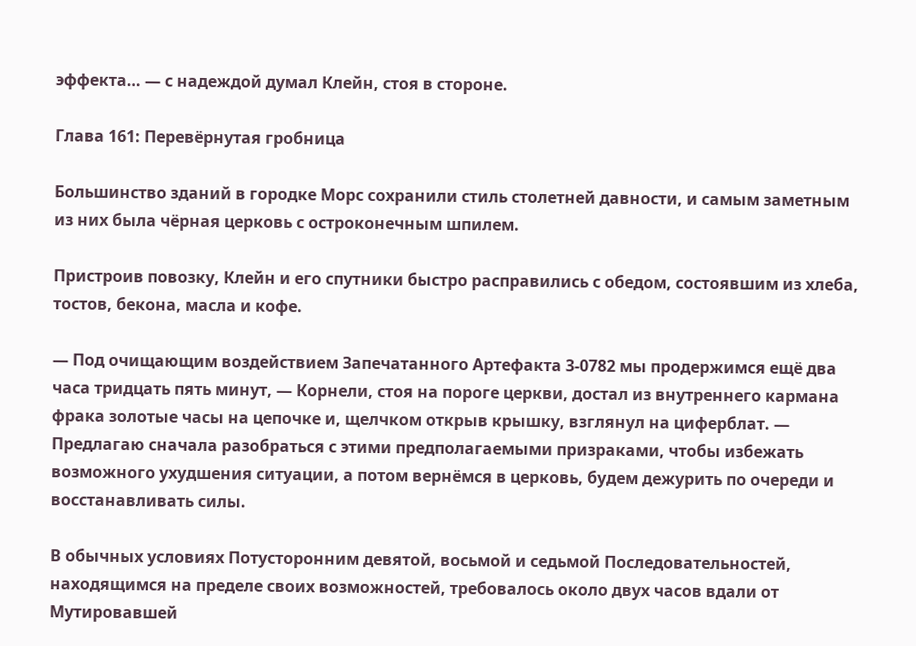эффекта… — с надеждой думал Клейн, стоя в стороне.

Глава 161: Перевёрнутая гробница

Большинство зданий в городке Морс сохранили стиль столетней давности, и самым заметным из них была чёрная церковь с остроконечным шпилем.

Пристроив повозку, Клейн и его спутники быстро расправились с обедом, состоявшим из хлеба, тостов, бекона, масла и кофе.

— Под очищающим воздействием Запечатанного Артефакта 3-0782 мы продержимся ещё два часа тридцать пять минут, — Корнели, стоя на пороге церкви, достал из внутреннего кармана фрака золотые часы на цепочке и, щелчком открыв крышку, взглянул на циферблат. — Предлагаю сначала разобраться с этими предполагаемыми призраками, чтобы избежать возможного ухудшения ситуации, а потом вернёмся в церковь, будем дежурить по очереди и восстанавливать силы.

В обычных условиях Потусторонним девятой, восьмой и седьмой Последовательностей, находящимся на пределе своих возможностей, требовалось около двух часов вдали от Мутировавшей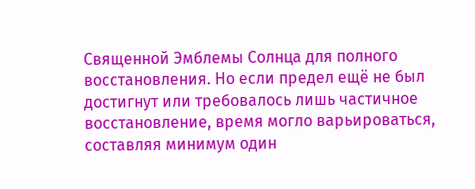Священной Эмблемы Солнца для полного восстановления. Но если предел ещё не был достигнут или требовалось лишь частичное восстановление, время могло варьироваться, составляя минимум один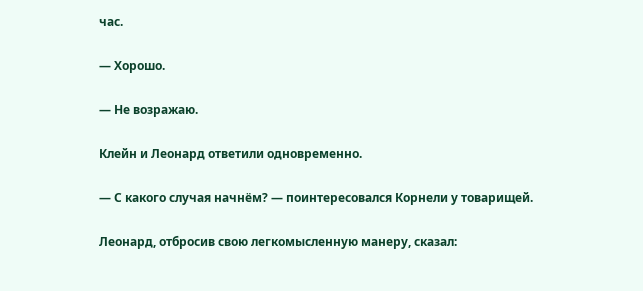час.

— Хорошо.

— Не возражаю.

Клейн и Леонард ответили одновременно.

— С какого случая начнём? — поинтересовался Корнели у товарищей.

Леонард, отбросив свою легкомысленную манеру, сказал: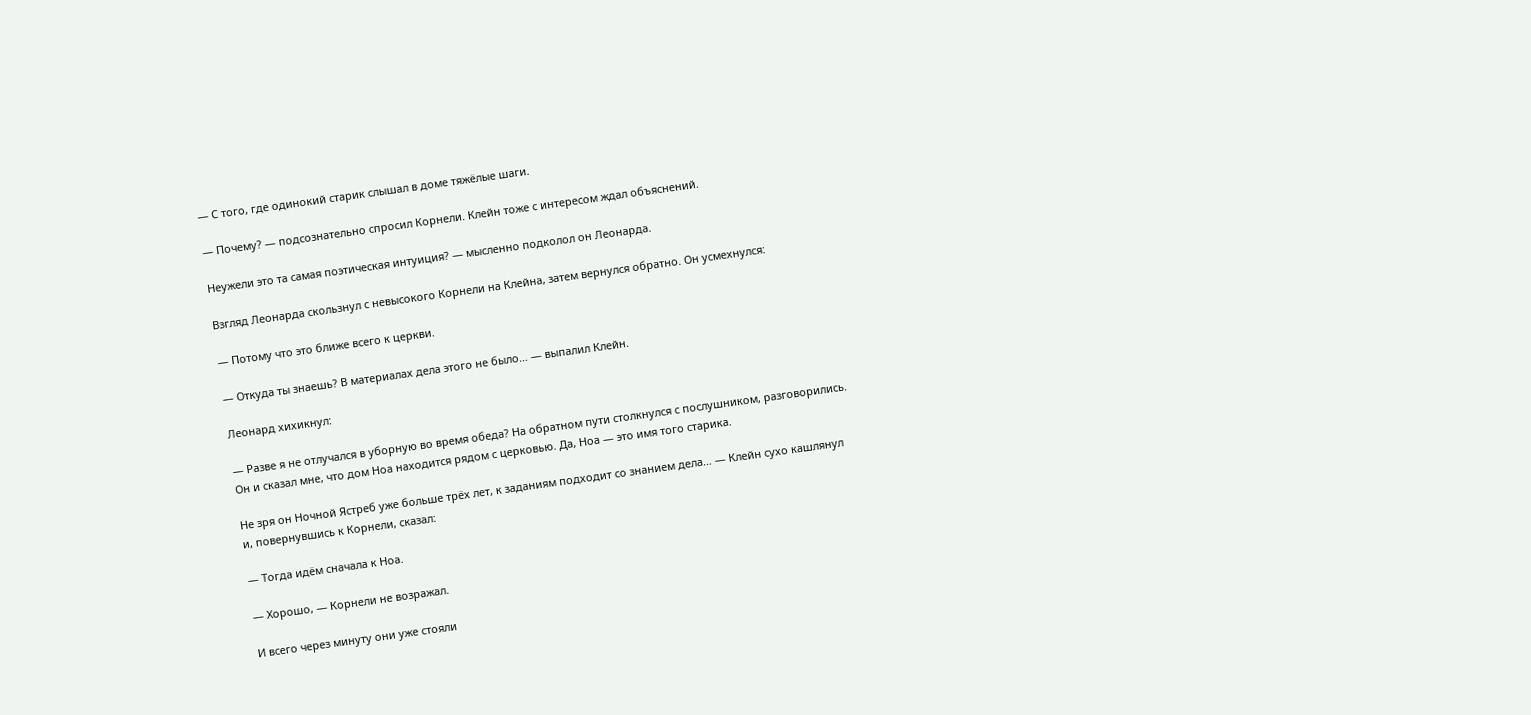— С того, где одинокий старик слышал в доме тяжёлые шаги.

— Почему? — подсознательно спросил Корнели. Клейн тоже с интересом ждал объяснений.

Неужели это та самая поэтическая интуиция? — мысленно подколол он Леонарда.

Взгляд Леонарда скользнул с невысокого Корнели на Клейна, затем вернулся обратно. Он усмехнулся:

— Потому что это ближе всего к церкви.

— Откуда ты знаешь? В материалах дела этого не было… — выпалил Клейн.

Леонард хихикнул:

— Разве я не отлучался в уборную во время обеда? На обратном пути столкнулся с послушником, разговорились. Он и сказал мне, что дом Ноа находится рядом с церковью. Да, Ноа — это имя того старика.

Не зря он Ночной Ястреб уже больше трёх лет, к заданиям подходит со знанием дела… — Клейн сухо кашлянул и, повернувшись к Корнели, сказал:

— Тогда идём сначала к Ноа.

— Хорошо, — Корнели не возражал.

И всего через минуту они уже стояли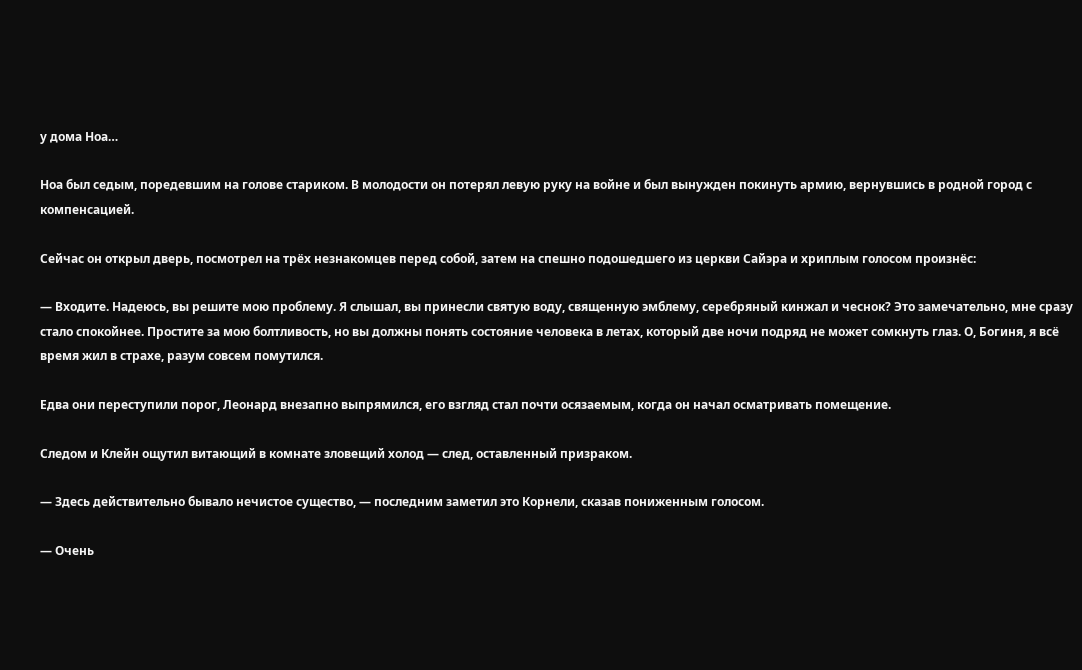у дома Ноа…

Ноа был седым, поредевшим на голове стариком. В молодости он потерял левую руку на войне и был вынужден покинуть армию, вернувшись в родной город с компенсацией.

Сейчас он открыл дверь, посмотрел на трёх незнакомцев перед собой, затем на спешно подошедшего из церкви Сайэра и хриплым голосом произнёс:

— Входите. Надеюсь, вы решите мою проблему. Я слышал, вы принесли святую воду, священную эмблему, серебряный кинжал и чеснок? Это замечательно, мне сразу стало спокойнее. Простите за мою болтливость, но вы должны понять состояние человека в летах, который две ночи подряд не может сомкнуть глаз. О, Богиня, я всё время жил в страхе, разум совсем помутился.

Едва они переступили порог, Леонард внезапно выпрямился, его взгляд стал почти осязаемым, когда он начал осматривать помещение.

Следом и Клейн ощутил витающий в комнате зловещий холод — след, оставленный призраком.

— Здесь действительно бывало нечистое существо, — последним заметил это Корнели, сказав пониженным голосом.

— Очень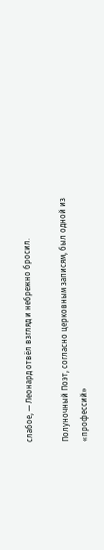слабое, — Леонард отвёл взгляд и небрежно бросил.

Полуночный Поэт, согласно церковным записям, был одной из «профессий»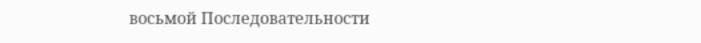восьмой Последовательности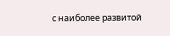с наиболее развитой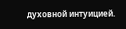духовной интуицией.